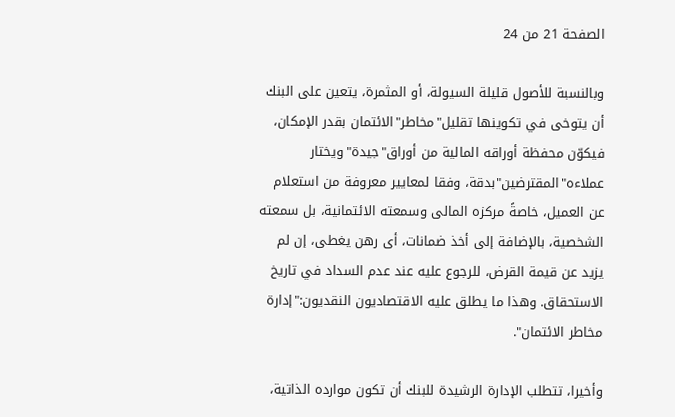الصفحة 21 من 24

وبالنسبة للأصول قليلة السيولة، أو المثمرة، يتعين على البنك أن يتوخى في تكوينها تقليل"مخاطر"الائتمان بقدر الإمكان، فيكوّن محفظة أوراقه المالية من أوراق"جيدة"ويختار عملاءه"المقترضين"بدقة، وفقا لمعايير معروفة من استعلام عن العميل، خاصةً مركزه المالى وسمعته الائتمانية، بل سمعته الشخصية، بالإضافة إلى أخذ ضمانات، أى رهن يغطى، إن لم يزيد عن قيمة القرض، للرجوع عليه عند عدم السداد في تاريخ الاستحقاق. وهذا ما يطلق عليه الاقتصاديون النقديون:"إدارة مخاطر الائتمان".

وأخيرا، تتطلب الإدارة الرشيدة للبنك أن تكون موارده الذاتية،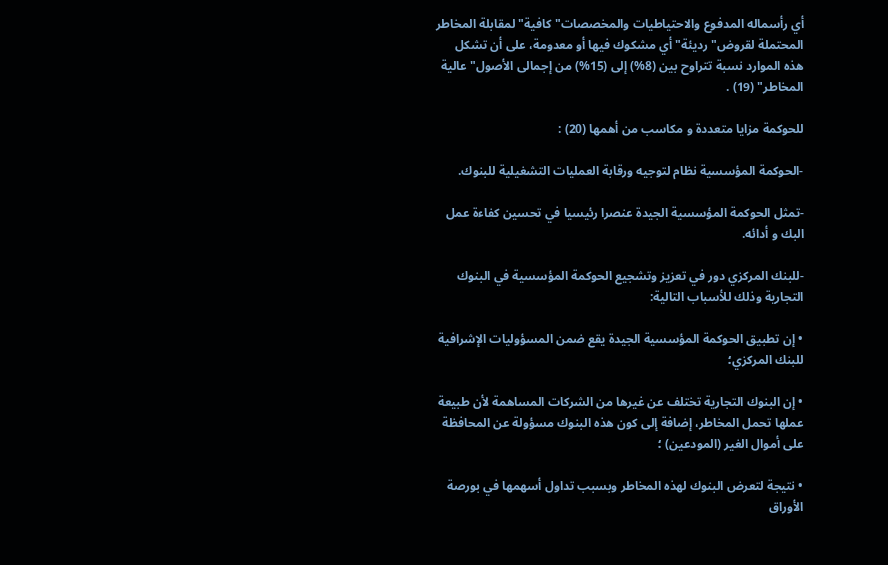أي رأسماله المدفوع والاحتياطيات والمخصصات"كافية"لمقابلة المخاطر المحتملة لقروض"رديئة"أي مشكوك فيها أو معدومة، على أن تشكل هذه الموارد نسبة تتراوح بين (8%) إلى (15%) من إجمالى الأصول"عالية المخاطر" (19) .

للحوكمة مزايا متعددة و مكاسب من أهمها (20) :

-الحوكمة المؤسسية نظام لتوجيه ورقابة العمليات التشغيلية للبنوك.

-تمثل الحوكمة المؤسسية الجيدة عنصرا رئيسيا في تحسين كفاءة عمل البك و أدائه.

-للبنك المركزي دور في تعزيز وتشجيع الحوكمة المؤسسية في البنوك التجارية وذلك للأسباب التالية:

• إن تطبيق الحوكمة المؤسسية الجيدة يقع ضمن المسؤوليات الإشرافية للبنك المركزي؛

• إن البنوك التجارية تختلف عن غيرها من الشركات المساهمة لأن طبيعة عملها تحمل المخاطر، إضافة إلى كون هذه البنوك مسؤولة عن المحافظة على أموال الغير (المودعين) ؛

• نتيجة لتعرض البنوك لهذه المخاطر وبسبب تداول أسهمها في بورصة الأوراق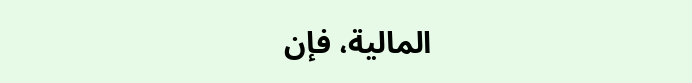المالية، فإن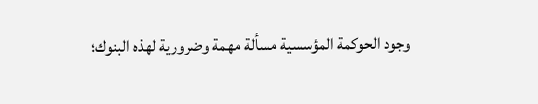وجود الحوكمة المؤسسية مسألة مهمة وضرورية لهذه البنوك؛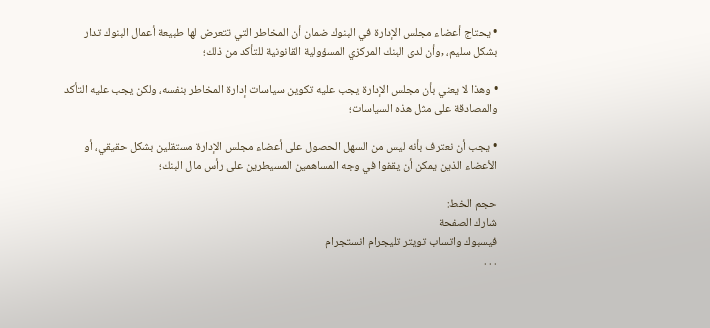• يحتاج أعضاء مجلس الإدارة في البنوك ضمان أن المخاطر التي تتعرض لها طبيعة أعمال البنوك تدار بشكل سليم، ,وأن لدى البنك المركزي المسؤولية القانونية للتأكد من ذلك؛

• وهذا لا يعني بأن مجلس الإدارة يجب عليه تكوين سياسات إدارة المخاطر بنفسه، ولكن يجب عليه التأكد والمصادقة على مثل هذه السياسات؛

• يجب أن نعترف بأنه ليس من السهل الحصول على أعضاء مجلس الإدارة مستقلين بشكل حقيقي، أو الأعضاء الذين يمكن أن يقفوا في وجه المساهمين المسيطرين على رأس مال البنك؛

حجم الخط:
شارك الصفحة
فيسبوك واتساب تويتر تليجرام انستجرام
. . .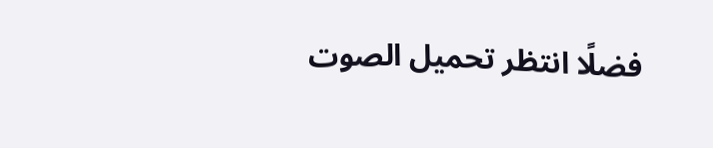فضلًا انتظر تحميل الصوت